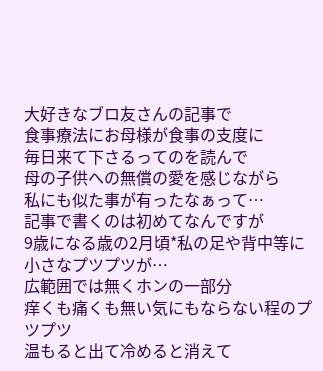大好きなブロ友さんの記事で
食事療法にお母様が食事の支度に
毎日来て下さるってのを読んで
母の子供への無償の愛を感じながら
私にも似た事が有ったなぁって…
記事で書くのは初めてなんですが
9歳になる歳の2月頃*私の足や背中等に
小さなプツプツが…
広範囲では無くホンの一部分
痒くも痛くも無い気にもならない程のプツプツ
温もると出て冷めると消えて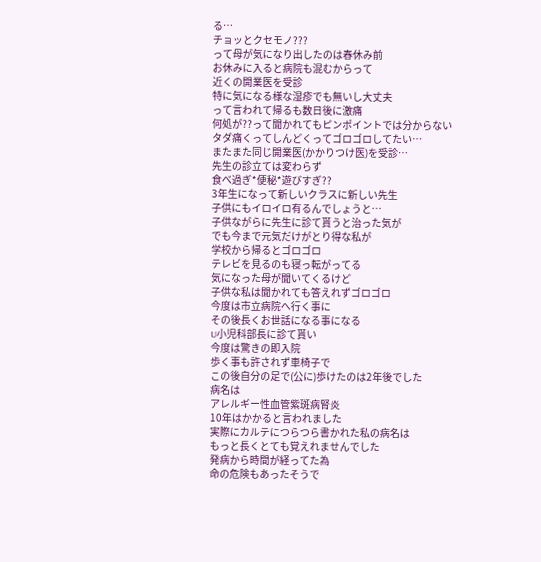る…
チョッとクセモノ???
って母が気になり出したのは春休み前
お休みに入ると病院も混むからって
近くの開業医を受診
特に気になる様な湿疹でも無いし大丈夫
って言われて帰るも数日後に激痛
何処が??って聞かれてもピンポイントでは分からない
タダ痛くってしんどくってゴロゴロしてたい…
またまた同じ開業医(かかりつけ医)を受診…
先生の診立ては変わらず
食べ過ぎ*便秘*遊びすぎ??
3年生になって新しいクラスに新しい先生
子供にもイロイロ有るんでしょうと…
子供ながらに先生に診て貰うと治った気が
でも今まで元気だけがとり得な私が
学校から帰るとゴロゴロ
テレビを見るのも寝っ転がってる
気になった母が聞いてくるけど
子供な私は聞かれても答えれずゴロゴロ
今度は市立病院へ行く事に
その後長くお世話になる事になる
U小児科部長に診て貰い
今度は驚きの即入院
歩く事も許されず車椅子で
この後自分の足で(公に)歩けたのは2年後でした
病名は
アレルギー性血管紫斑病腎炎
10年はかかると言われました
実際にカルテにつらつら書かれた私の病名は
もっと長くとても覚えれませんでした
発病から時間が経ってた為
命の危険もあったそうで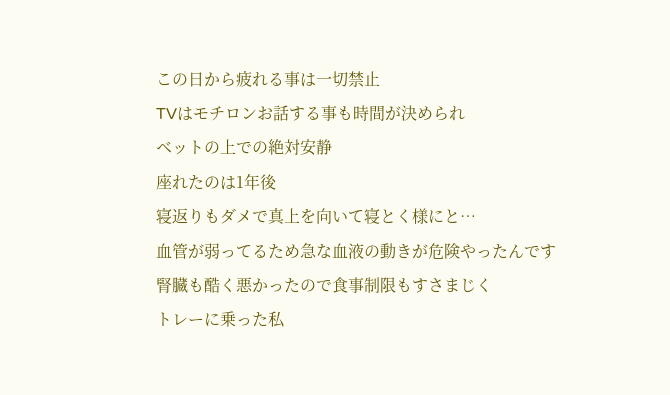この日から疲れる事は一切禁止
TVはモチロンお話する事も時間が決められ
ベットの上での絶対安静
座れたのは1年後
寝返りもダメで真上を向いて寝とく様にと…
血管が弱ってるため急な血液の動きが危険やったんです
腎臓も酷く悪かったので食事制限もすさまじく
トレーに乗った私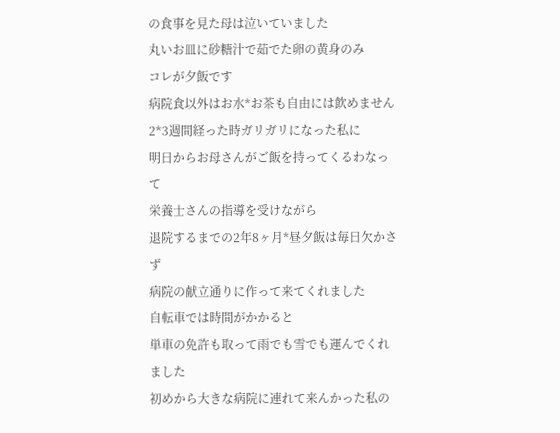の食事を見た母は泣いていました
丸いお皿に砂糖汁で茹でた卵の黄身のみ
コレが夕飯です
病院食以外はお水*お茶も自由には飲めません
2*3週間経った時ガリガリになった私に
明日からお母さんがご飯を持ってくるわなっ て
栄養士さんの指導を受けながら
退院するまでの2年8ヶ月*昼夕飯は毎日欠かさず
病院の献立通りに作って来てくれました
自転車では時間がかかると
単車の免許も取って雨でも雪でも運んでくれました
初めから大きな病院に連れて来んかった私の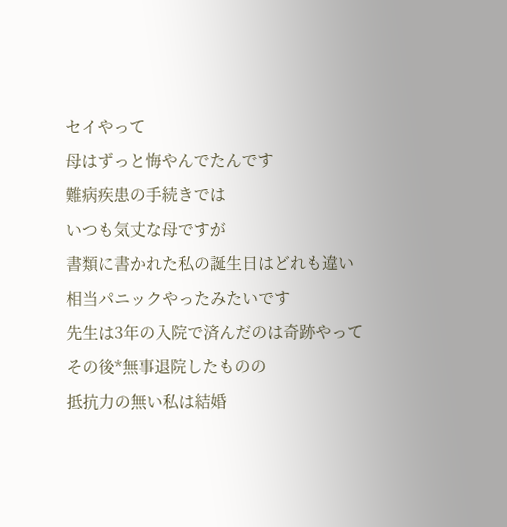セイやって
母はずっと悔やんでたんです
難病疾患の手続きでは
いつも気丈な母ですが
書類に書かれた私の誕生日はどれも違い
相当パニックやったみたいです
先生は3年の入院で済んだのは奇跡やって
その後*無事退院したものの
抵抗力の無い私は結婚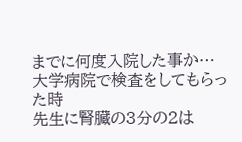までに何度入院した事か…
大学病院で検査をしてもらった時
先生に腎臓の3分の2は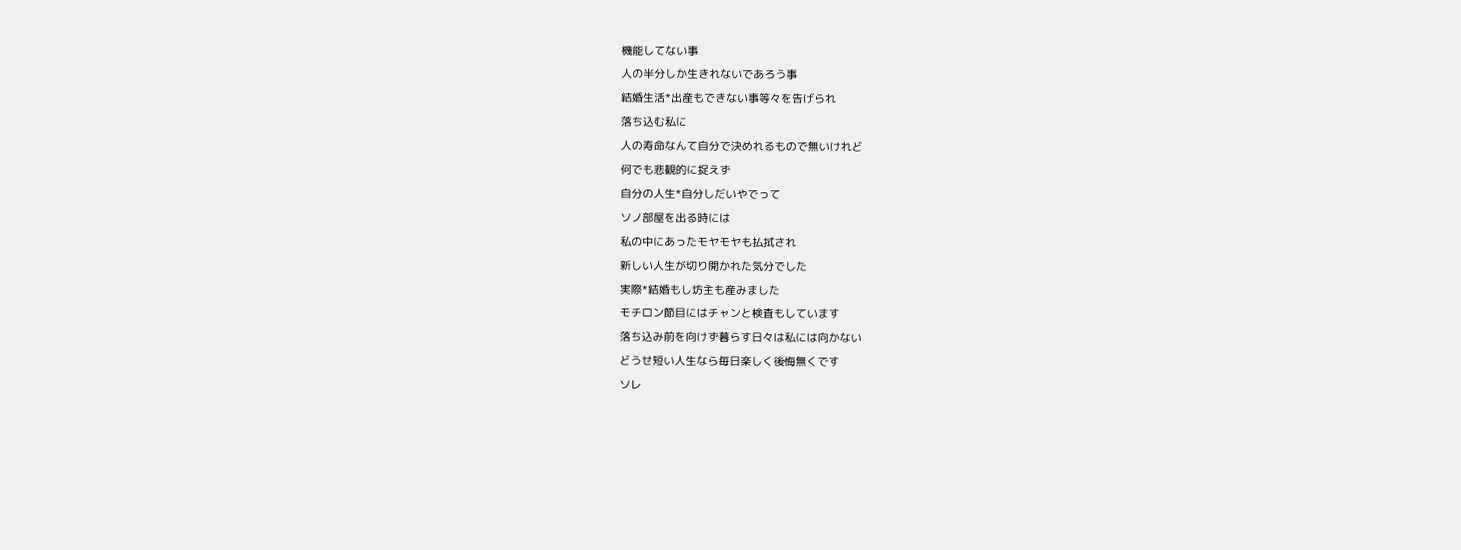機能してない事
人の半分しか生きれないであろう事
結婚生活*出産もできない事等々を告げられ
落ち込む私に
人の寿命なんて自分で決めれるもので無いけれど
何でも悲観的に捉えず
自分の人生*自分しだいやでって
ソノ部屋を出る時には
私の中にあったモヤモヤも払拭され
新しい人生が切り開かれた気分でした
実際*結婚もし坊主も産みました
モチロン節目にはチャンと検査もしています
落ち込み前を向けず暮らす日々は私には向かない
どうせ短い人生なら毎日楽しく後悔無くです
ソレ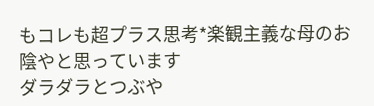もコレも超プラス思考*楽観主義な母のお陰やと思っています
ダラダラとつぶや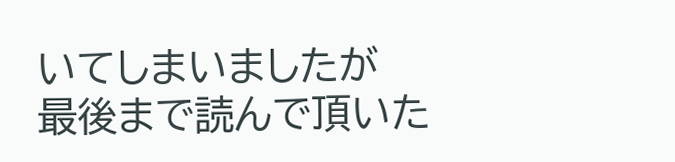いてしまいましたが
最後まで読んで頂いた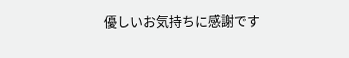優しいお気持ちに感謝です